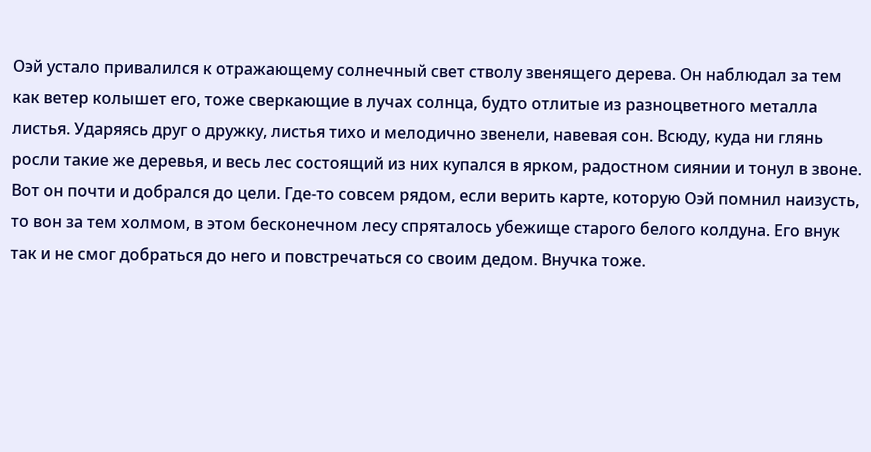Оэй устало привалился к отражающему солнечный свет стволу звенящего дерева. Он наблюдал за тем как ветер колышет его, тоже сверкающие в лучах солнца, будто отлитые из разноцветного металла листья. Ударяясь друг о дружку, листья тихо и мелодично звенели, навевая сон. Всюду, куда ни глянь росли такие же деревья, и весь лес состоящий из них купался в ярком, радостном сиянии и тонул в звоне.
Вот он почти и добрался до цели. Где-то совсем рядом, если верить карте, которую Оэй помнил наизусть, то вон за тем холмом, в этом бесконечном лесу спряталось убежище старого белого колдуна. Его внук так и не смог добраться до него и повстречаться со своим дедом. Внучка тоже.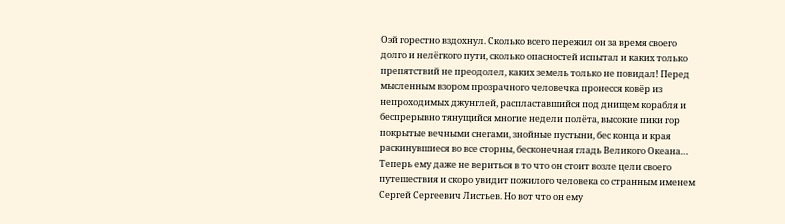Оэй горестно вздохнул. Сколько всего пережил он за время своего долго и нелёгкого пути, сколько опасностей испытал и каких только препятствий не преодолел, каких земель только не повидал! Перед мысленным взором прозрачного человечка пронесся ковёр из непроходимых джунглей, распластавшийся под днищем корабля и беспрерывно тянущийся многие недели полёта, высокие пики гор покрытые вечными снегами, знойные пустыни, бес конца и края раскинувшиеся во все сторны, бесконечная гладь Великого Океана… Теперь ему даже не вериться в то что он стоит возле цели своего путешествия и скоро увидит пожилого человека со странным именем Сергей Сергеевич Листьев. Но вот что он ему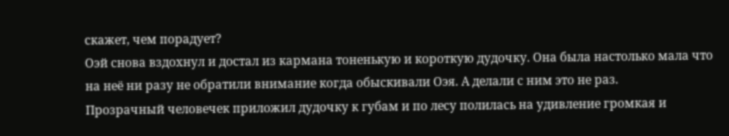скажет, чем порадует?
Оэй снова вздохнул и достал из кармана тоненькую и короткую дудочку. Она была настолько мала что на неё ни разу не обратили внимание когда обыскивали Оэя. А делали с ним это не раз.
Прозрачный человечек приложил дудочку к губам и по лесу полилась на удивление громкая и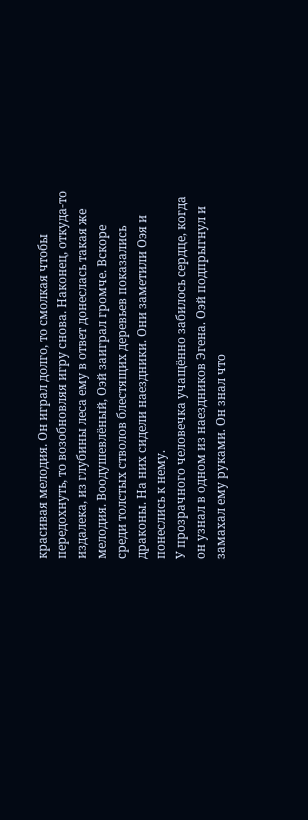красивая мелодия. Он играл долго, то смолкая чтобы передохнуть, то возобновляя игру снова. Наконец, откуда-то издалека, из глубины леса ему в ответ донеслась такая же мелодия. Воодушевлёный, Оэй заиграл громче. Вскоре среди толстых стволов блестящих деревьев показались драконы. На них сидели наездники. Они заметили Оэя и понеслись к нему.
У прозрачного человечка учащённо забилось сердце, когда он узнал в одном из наездников Эгена. Оэй подпрыгнул и замахал ему руками. Он знал что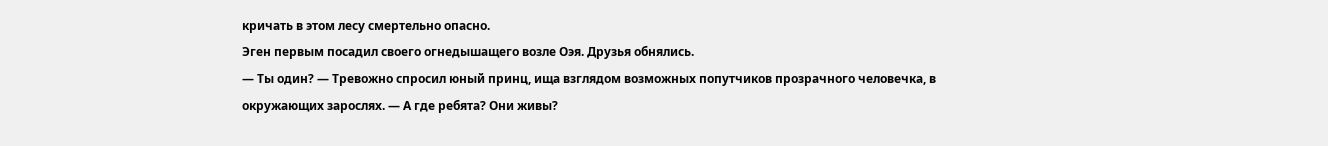кричать в этом лесу смертельно опасно.
Эген первым посадил своего огнедышащего возле Оэя. Друзья обнялись.
— Ты один? — Тревожно спросил юный принц, ища взглядом возможных попутчиков прозрачного человечка, в окружающих зарослях. — А где ребята? Они живы?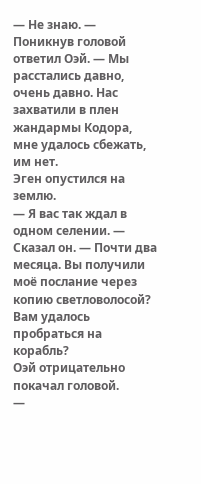— Не знаю. — Поникнув головой ответил Оэй. — Мы расстались давно, очень давно. Нас захватили в плен жандармы Кодора, мне удалось сбежать, им нет.
Эген опустился на землю.
— Я вас так ждал в одном селении. — Сказал он. — Почти два месяца. Вы получили моё послание через копию светловолосой? Вам удалось пробраться на корабль?
Оэй отрицательно покачал головой.
—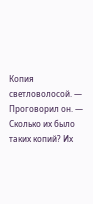Копия светловолосой. — Проговорил он. — Сколько их было таких копий? Их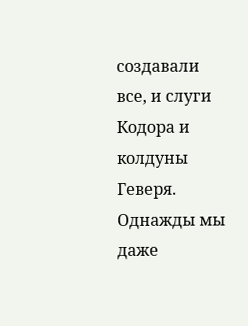создавали все, и слуги Кодора и колдуны Геверя. Однажды мы даже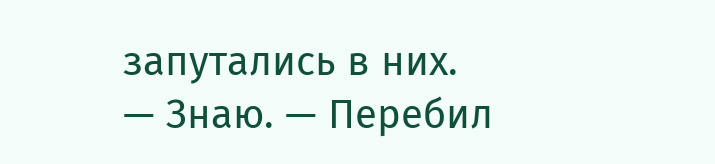запутались в них.
— Знаю. — Перебил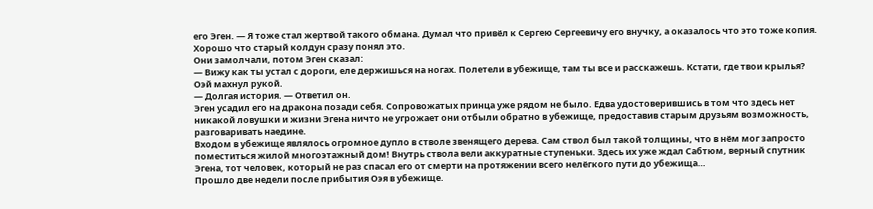его Эген. — Я тоже стал жертвой такого обмана. Думал что привёл к Сергею Сергеевичу его внучку, а оказалось что это тоже копия. Хорошо что старый колдун сразу понял это.
Они замолчали, потом Эген сказал:
— Вижу как ты устал с дороги, еле держишься на ногах. Полетели в убежище, там ты все и расскажешь. Кстати, где твои крылья?
Оэй махнул рукой.
— Долгая история. — Ответил он.
Эген усадил его на дракона позади себя. Сопровожатых принца уже рядом не было. Едва удостоверившись в том что здесь нет никакой ловушки и жизни Эгена ничто не угрожает они отбыли обратно в убежище, предоставив старым друзьям возможность, разговаривать наедине.
Входом в убежище являлось огромное дупло в стволе звенящего дерева. Сам ствол был такой толщины, что в нём мог запросто поместиться жилой многоэтажный дом! Внутрь ствола вели аккуратные ступеньки. Здесь их уже ждал Сабтюм, верный спутник Эгена, тот человек, который не раз спасал его от смерти на протяжении всего нелёгкого пути до убежища…
Прошло две недели после прибытия Оэя в убежище.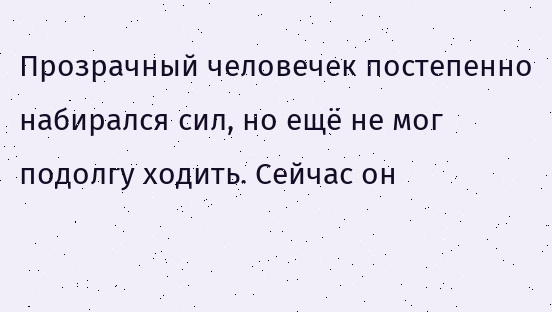Прозрачный человечек постепенно набирался сил, но ещё не мог подолгу ходить. Сейчас он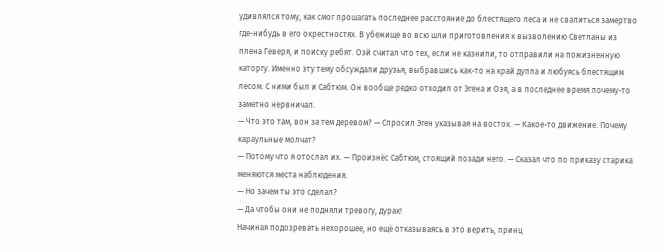удивлялся тому, как смог прошагать последнее расстояние до блестящего леса и не свалиться замертво где-нибудь в его окрестностях. В убежище во всю шли приготовления к вызволению Светланы из плена Геверя, и поиску ребят. Оэй считал что тех, если не казнили, то отправили на пожизненную каторгу. Именно эту тему обсуждали друзья, выбравшись как-то на край дупла и любуясь блестящим лесом. С ними был и Сабтюм. Он вообще редко отходил от Эгена и Оэя, а в последнее время почему-то заметно нервничал.
— Что это там, вон за тем деревом? — Спросил Эген указывая на восток. — Какое-то движение. Почему караульные молчат?
— Потому что я отослал их. — Произнёс Сабтюм, стоящий позади него. — Сказал что по приказу старика меняются места наблюдения.
— Но зачем ты это сделал?
— Да чтобы они не подняли тревогу, дурак!
Начиная подозревать нехорошее, но ещё отказываясь в это верить, принц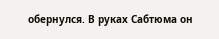обернулся. В руках Сабтюма он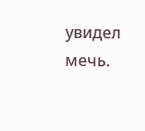увидел мечь.